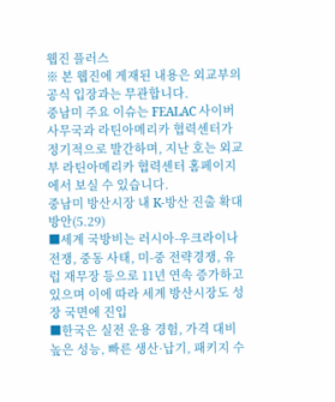웹진 플러스
※ 본 웹진에 게재된 내용은 외교부의 공식 입장과는 무관합니다.
중남미 주요 이슈는 FEALAC 사이버사무국과 라틴아메리카 협력센터가 정기적으로 발간하며, 지난 호는 외교부 라틴아메리카 협력센터 홈페이지에서 보실 수 있습니다.
중남미 방산시장 내 K-방산 진출 확대 방안(5.29)
■세계 국방비는 러시아-우크라이나 전쟁, 중동 사태, 미-중 전략경쟁, 유럽 재무장 등으로 11년 연속 증가하고 있으며 이에 따라 세계 방산시장도 성장 국면에 진입
■한국은 실전 운용 경험, 가격 대비 높은 성능, 빠른 생산·납기, 패키지 수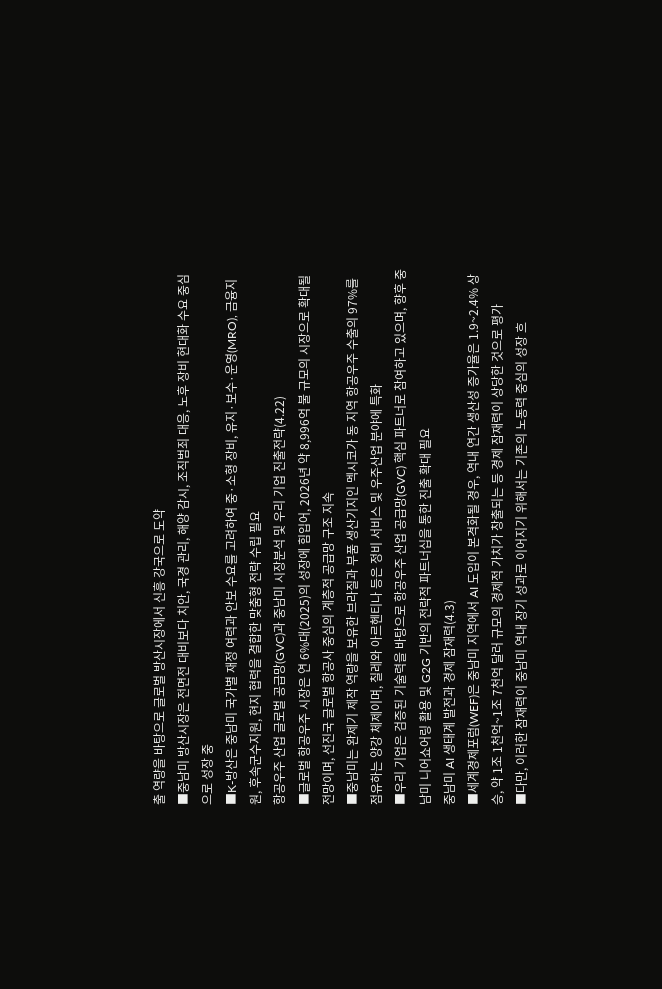출 역량을 바탕으로 글로벌 방산시장에서 신흥 강국으로 도약
■중남미 방산시장은 전면전 대비보다 치안, 국경 관리, 해양 감시, 조직범죄 대응, 노후 장비 현대화 수요 중심으로 성장 중
■K-방산은 중남미 국가별 재정 여력과 안보 수요를 고려하여 중·소형 장비, 유지·보수·운영(MRO), 금융지원, 후속군수지원, 현지 협력을 결합한 맞춤형 전략 수립 필요
항공우주 산업 글로벌 공급망(GVC)과 중남미 시장분석 및 우리 기업 진출전략(4.22)
■글로벌 항공우주 시장은 연 6%대(2025)의 성장에 힘입어, 2026년 약 8,996억 불 규모의 시장으로 확대될 전망이며, 선진국 글로벌 항공사 중심의 계층적 공급망 구조 지속
■중남미는 완제기 제작 역량을 보유한 브라질과 부품 생산기지인 멕시코가 동 지역 항공우주 수출의 97%를 점유하는 양강 체제이며, 칠레와 아르헨티나 등은 정비 서비스 및 우주산업 분야에 특화
■우리 기업은 검증된 기술력을 바탕으로 항공우주 산업 공급망(GVC) 핵심 파트너로 참여하고 있으며, 향후 중남미 니어쇼어링 활용 및 G2G 기반의 전략적 파트너십을 통한 진출 확대 필요
중남미 AI 생태계 발전과 경제 잠재력(4.3)
■세계경제포럼(WEF)은 중남미 지역에서 AI 도입이 본격화될 경우, 역내 연간 생산성 증가율은 1.9~2.4% 상승, 약 1조 1천억~1조 7천억 달러 규모의 경제적 가치가 창출되는 등 경제 잠재력이 상당한 것으로 평가
■다만, 이러한 잠재력이 중남미 역내 장기 성과로 이어지기 위해서는 기존의 노동력 중심의 성장 흐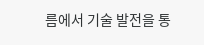름에서 기술 발전을 통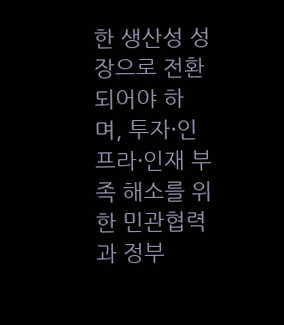한 생산성 성장으로 전환되어야 하며, 투자·인프라·인재 부족 해소를 위한 민관협력과 정부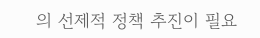의 선제적 정책 추진이 필요